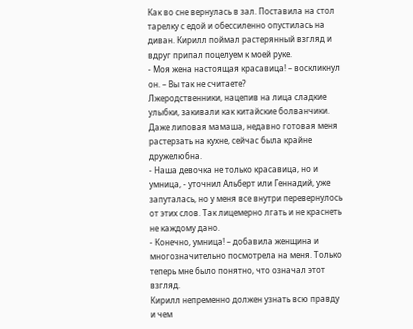Как во сне вернулась в зал. Поставила на стол тарелку с едой и обессиленно опустилась на диван. Кирилл поймал растерянный взгляд и вдруг припал поцелуем к моей руке.
- Моя жена настоящая красавица! – воскликнул он. – Вы так не считаете?
Лжеродственники, нацепив на лица сладкие улыбки, закивали как китайские болванчики. Даже липовая мамаша, недавно готовая меня растерзать на кухне, сейчас была крайне дружелюбна.
- Наша девочка не только красавица, но и умница, - уточнил Альберт или Геннадий, уже запуталась, но у меня все внутри перевернулось от этих слов. Так лицемерно лгать и не краснеть не каждому дано.
- Конечно, умница! – добавила женщина и многозначительно посмотрела на меня. Только теперь мне было понятно, что означал этот взгляд.
Кирилл непременно должен узнать всю правду и чем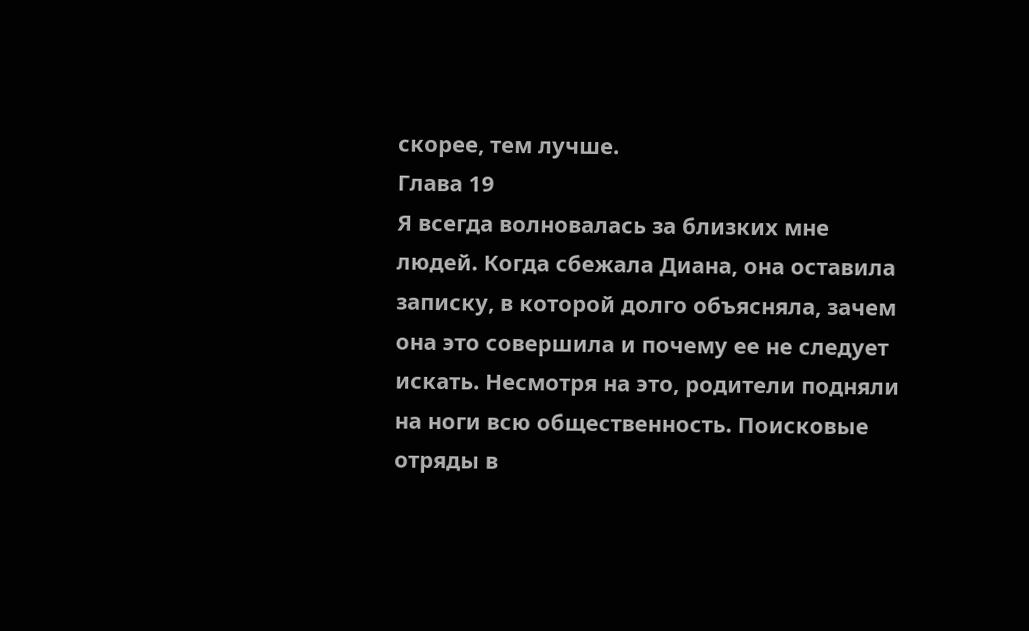скорее, тем лучше.
Глава 19
Я всегда волновалась за близких мне людей. Когда сбежала Диана, она оставила записку, в которой долго объясняла, зачем она это совершила и почему ее не следует искать. Несмотря на это, родители подняли на ноги всю общественность. Поисковые отряды в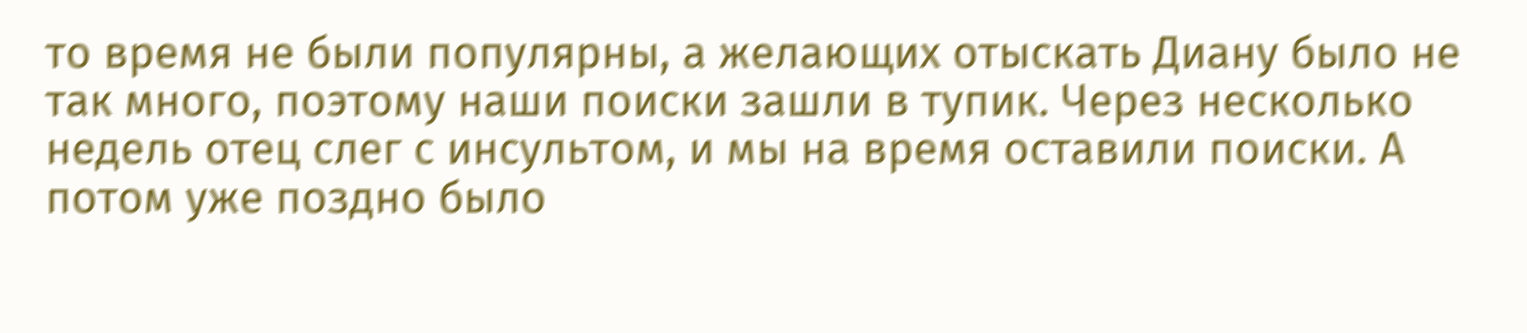то время не были популярны, а желающих отыскать Диану было не так много, поэтому наши поиски зашли в тупик. Через несколько недель отец слег с инсультом, и мы на время оставили поиски. А потом уже поздно было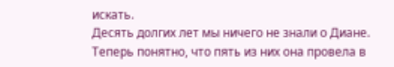искать.
Десять долгих лет мы ничего не знали о Диане. Теперь понятно, что пять из них она провела в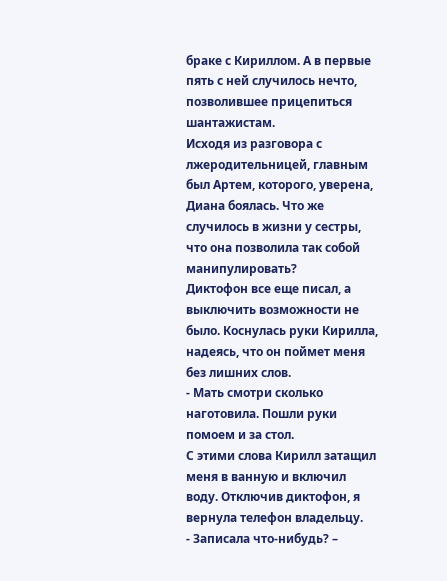браке с Кириллом. А в первые пять с ней случилось нечто, позволившее прицепиться шантажистам.
Исходя из разговора с лжеродительницей, главным был Артем, которого, уверена, Диана боялась. Что же случилось в жизни у сестры, что она позволила так собой манипулировать?
Диктофон все еще писал, а выключить возможности не было. Коснулась руки Кирилла, надеясь, что он поймет меня без лишних слов.
- Мать смотри сколько наготовила. Пошли руки помоем и за стол.
С этими слова Кирилл затащил меня в ванную и включил воду. Отключив диктофон, я вернула телефон владельцу.
- Записала что-нибудь? –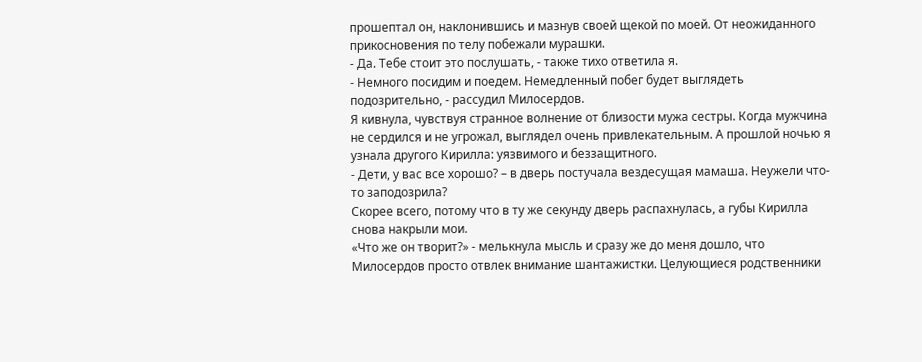прошептал он, наклонившись и мазнув своей щекой по моей. От неожиданного прикосновения по телу побежали мурашки.
- Да. Тебе стоит это послушать, - также тихо ответила я.
- Немного посидим и поедем. Немедленный побег будет выглядеть подозрительно, - рассудил Милосердов.
Я кивнула, чувствуя странное волнение от близости мужа сестры. Когда мужчина не сердился и не угрожал, выглядел очень привлекательным. А прошлой ночью я узнала другого Кирилла: уязвимого и беззащитного.
- Дети, у вас все хорошо? – в дверь постучала вездесущая мамаша. Неужели что-то заподозрила?
Скорее всего, потому что в ту же секунду дверь распахнулась, а губы Кирилла снова накрыли мои.
«Что же он творит?» - мелькнула мысль и сразу же до меня дошло, что Милосердов просто отвлек внимание шантажистки. Целующиеся родственники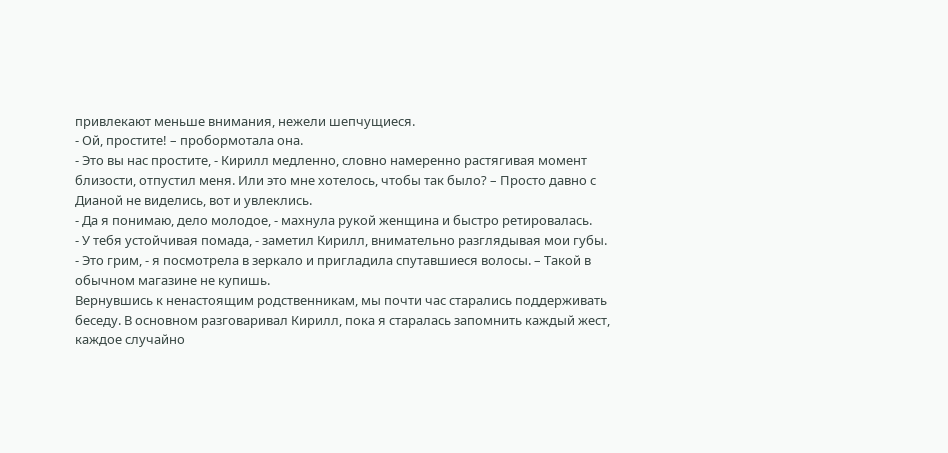привлекают меньше внимания, нежели шепчущиеся.
- Ой, простите! – пробормотала она.
- Это вы нас простите, - Кирилл медленно, словно намеренно растягивая момент близости, отпустил меня. Или это мне хотелось, чтобы так было? – Просто давно с Дианой не виделись, вот и увлеклись.
- Да я понимаю, дело молодое, - махнула рукой женщина и быстро ретировалась.
- У тебя устойчивая помада, - заметил Кирилл, внимательно разглядывая мои губы.
- Это грим, - я посмотрела в зеркало и пригладила спутавшиеся волосы. – Такой в обычном магазине не купишь.
Вернувшись к ненастоящим родственникам, мы почти час старались поддерживать беседу. В основном разговаривал Кирилл, пока я старалась запомнить каждый жест, каждое случайно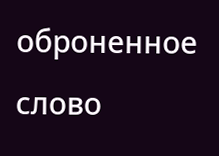оброненное слово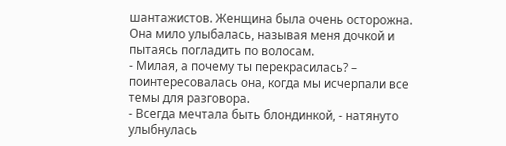шантажистов. Женщина была очень осторожна. Она мило улыбалась, называя меня дочкой и пытаясь погладить по волосам.
- Милая, а почему ты перекрасилась? – поинтересовалась она, когда мы исчерпали все темы для разговора.
- Всегда мечтала быть блондинкой, - натянуто улыбнулась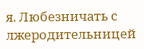я. Любезничать с лжеродительницей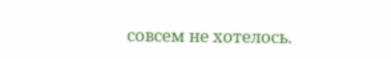совсем не хотелось.